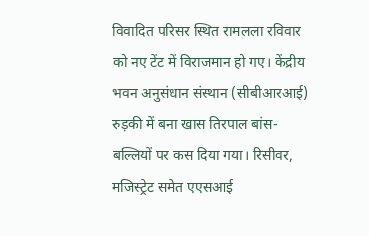विवादित परिसर स्थित रामलला रविवार को नए टेंट में विराजमान हो गए। केंद्रीय भवन अनुसंधान संस्थान (सीबीआरआई) रुड़की में बना खास तिरपाल बांस-बल्लियों पर कस दिया गया। रिसीवर, मजिस्ट्रेट समेत एएसआई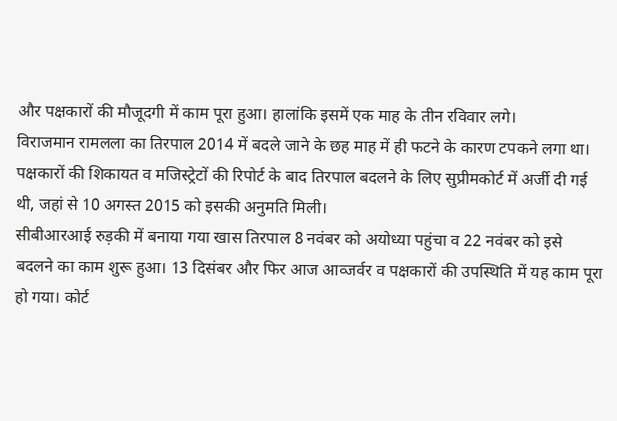और पक्षकारों की मौजूदगी में काम पूरा हुआ। हालांकि इसमें एक माह के तीन रविवार लगे।
विराजमान रामलला का तिरपाल 2014 में बदले जाने के छह माह में ही फटने के कारण टपकने लगा था। पक्षकारों की शिकायत व मजिस्ट्रेटों की रिपोर्ट के बाद तिरपाल बदलने के लिए सुप्रीमकोर्ट में अर्जी दी गई थी, जहां से 10 अगस्त 2015 को इसकी अनुमति मिली।
सीबीआरआई रुड़की में बनाया गया खास तिरपाल 8 नवंबर को अयोध्या पहुंचा व 22 नवंबर को इसे बदलने का काम शुरू हुआ। 13 दिसंबर और फिर आज आव्जर्वर व पक्षकारों की उपस्थिति में यह काम पूरा हो गया। कोर्ट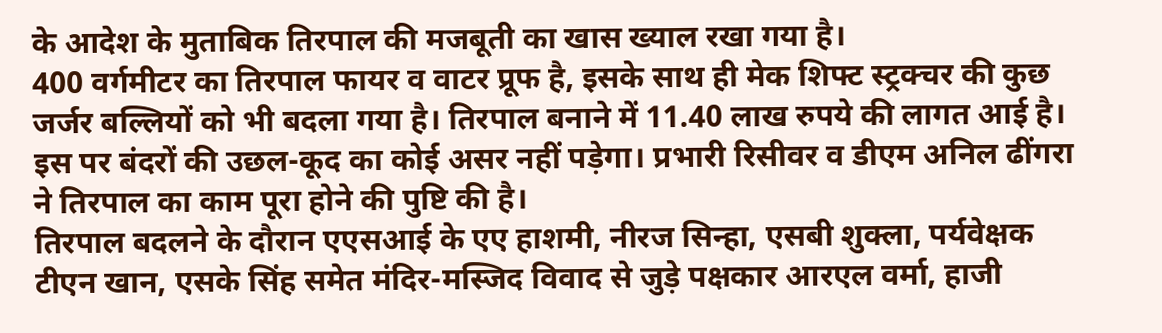के आदेश के मुताबिक तिरपाल की मजबूती का खास ख्याल रखा गया है।
400 वर्गमीटर का तिरपाल फायर व वाटर प्रूफ है, इसके साथ ही मेक शिफ्ट स्ट्रक्चर की कुछ जर्जर बल्लियों को भी बदला गया है। तिरपाल बनाने में 11.40 लाख रुपये की लागत आई है। इस पर बंदरों की उछल-कूद का कोई असर नहीं पड़ेगा। प्रभारी रिसीवर व डीएम अनिल ढींगरा ने तिरपाल का काम पूरा होने की पुष्टि की है।
तिरपाल बदलने के दौरान एएसआई के एए हाशमी, नीरज सिन्हा, एसबी शुक्ला, पर्यवेक्षक टीएन खान, एसके सिंह समेत मंदिर-मस्जिद विवाद से जुड़े पक्षकार आरएल वर्मा, हाजी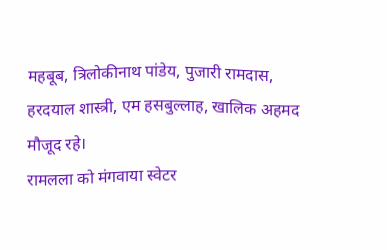महबूब, त्रिलोकीनाथ पांडेय, पुजारी रामदास, हरदयाल शास्त्री, एम हसबुल्लाह, खालिक अहमद मौजूद रहे।
रामलला को मंगवाया स्वेटर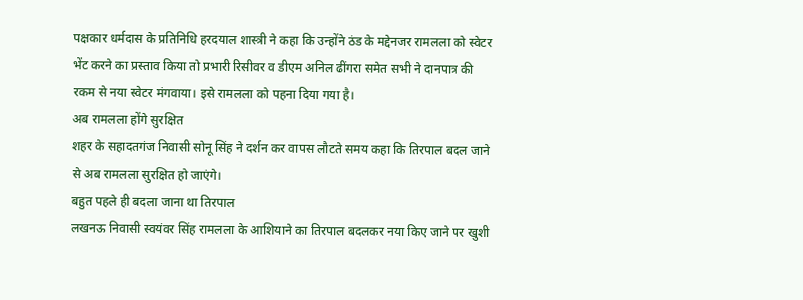पक्षकार धर्मदास के प्रतिनिधि हरदयाल शास्त्री ने कहा कि उन्होंने ठंड के मद्देनजर रामलला को स्वेटर भेंट करने का प्रस्ताव किया तो प्रभारी रिसीवर व डीएम अनिल ढींगरा समेत सभी ने दानपात्र की रकम से नया स्वेटर मंगवाया। इसे रामलला को पहना दिया गया है।
अब रामलला होंगे सुरक्षित
शहर के सहादतगंज निवासी सोनू सिंह ने दर्शन कर वापस लौटते समय कहा कि तिरपाल बदल जाने से अब रामलला सुरक्षित हो जाएंगे।
बहुत पहले ही बदला जाना था तिरपाल
लखनऊ निवासी स्वयंवर सिंह रामलला के आशियाने का तिरपाल बदलकर नया किए जाने पर खुशी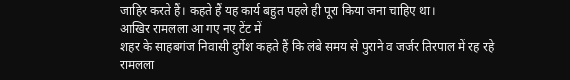जाहिर करते हैं। कहते हैं यह कार्य बहुत पहले ही पूरा किया जना चाहिए था।
आखिर रामलला आ गए नए टेंट में
शहर के साहबगंज निवासी दुर्गेश कहते हैं कि लंबे समय से पुराने व जर्जर तिरपाल में रह रहे रामलला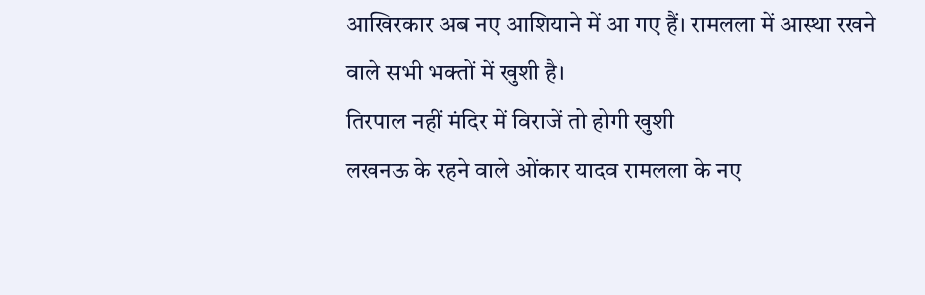आखिरकार अब नए आशियाने में आ गए हैं। रामलला में आस्था रखने वाले सभी भक्तों में खुशी है।
तिरपाल नहीं मंदिर में विराजें तो होगी खुशी
लखनऊ के रहने वाले ओंकार यादव रामलला के नए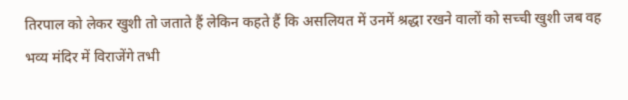तिरपाल को लेकर खुशी तो जताते हैं लेकिन कहते हैं कि असलियत में उनमें श्रद्धा रखने वालों को सच्ची खुशी जब वह भव्य मंदिर में विराजेंगे तभी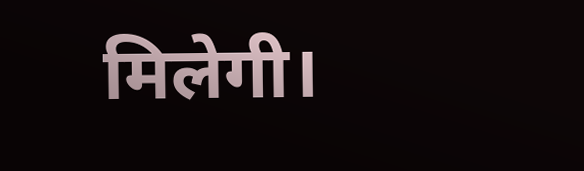मिलेगी।